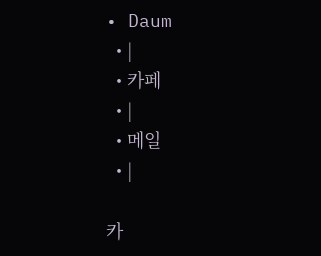• Daum
  • |
  • 카페
  • |
  • 메일
  • |

카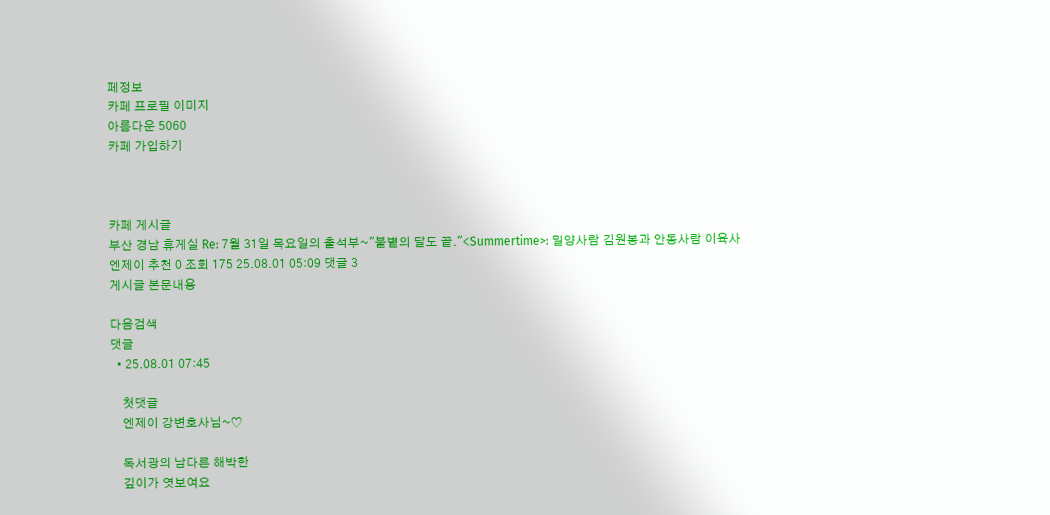페정보
카페 프로필 이미지
아름다운 5060
카페 가입하기



카페 게시글
부산 경남 휴게실 Re: 7월 31일 목요일의 출석부~"불볕의 달도 끝."<Summertime>: 밀양사람 김원봉과 안동사람 이육사
엔제이 추천 0 조회 175 25.08.01 05:09 댓글 3
게시글 본문내용

다음검색
댓글
  • 25.08.01 07:45

    첫댓글
    엔제이 강변호사님~♡

    독서광의 남다른 해박한
    깊이가 엿보여요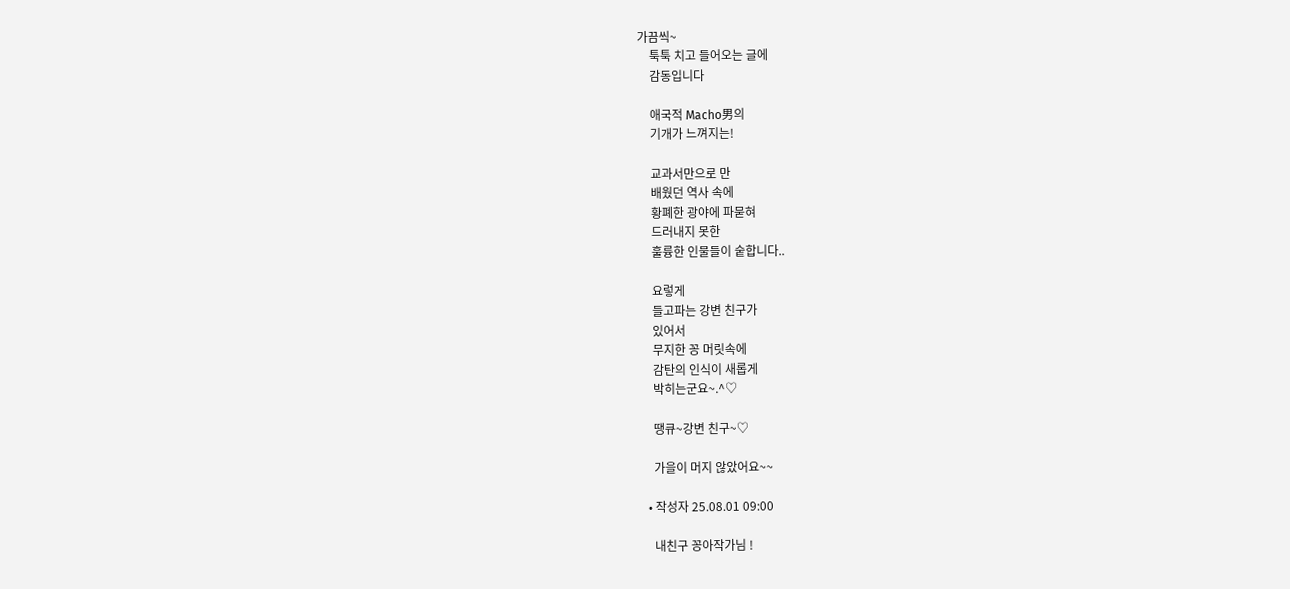가끔씩~
    툭툭 치고 들어오는 글에
    감동입니다

    애국적 Macho男의
    기개가 느껴지는!

    교과서만으로 만
    배웠던 역사 속에
    황폐한 광야에 파묻혀
    드러내지 못한
    훌륭한 인물들이 숱합니다..

    요렇게
    들고파는 강변 친구가
    있어서
    무지한 꽁 머릿속에
    감탄의 인식이 새롭게
    박히는군요~.^♡

    땡큐~강변 친구~♡

    가을이 머지 않았어요~~

  • 작성자 25.08.01 09:00

    내친구 꽁아작가님 !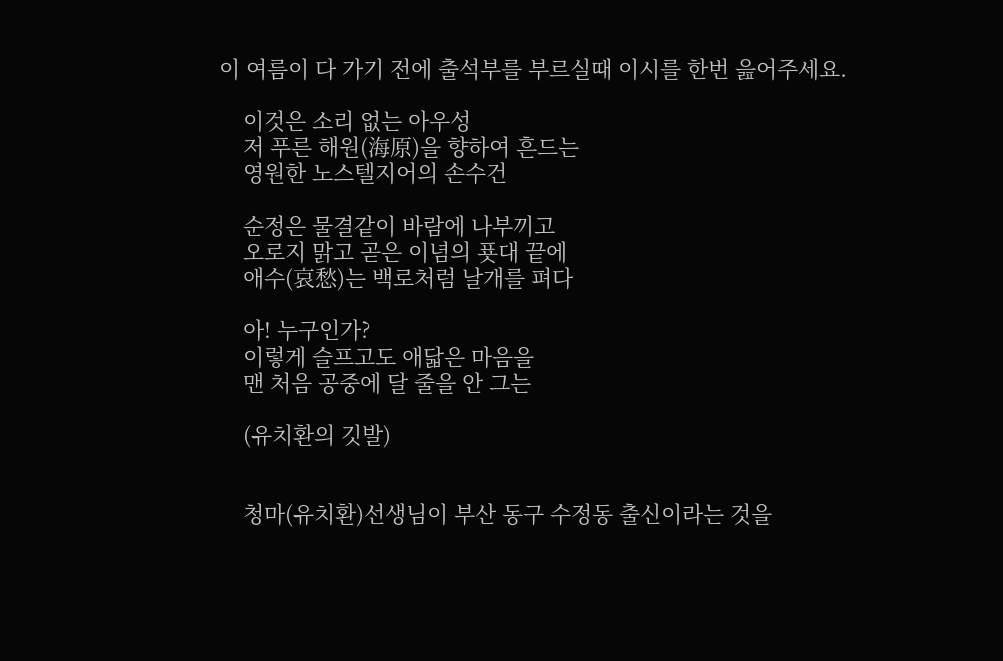이 여름이 다 가기 전에 출석부를 부르실때 이시를 한번 읊어주세요.

    이것은 소리 없는 아우성
    저 푸른 해원(海原)을 향하여 흔드는
    영원한 노스텔지어의 손수건

    순정은 물결같이 바람에 나부끼고
    오로지 맑고 곧은 이념의 푯대 끝에
    애수(哀愁)는 백로처럼 날개를 펴다

    아! 누구인가?
    이렇게 슬프고도 애닯은 마음을
    맨 처음 공중에 달 줄을 안 그는

    (유치환의 깃발)


    청마(유치환)선생님이 부산 동구 수정동 출신이라는 것을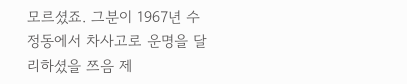모르셨죠. 그분이 1967년 수정동에서 차사고로 운명을 달리하셨을 쯔음 제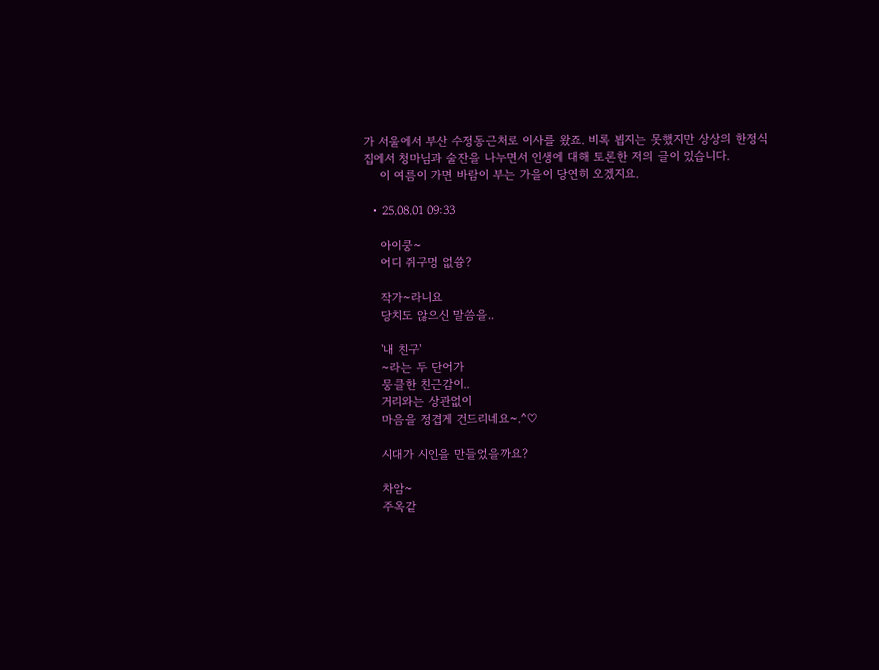가 서울에서 부산 수정동근처로 이사를 왔죠. 비록 뵙지는 못했지만 상상의 한정식집에서 청마님과 술잔을 나누면서 인생에 대해 토론한 저의 글이 있습니다.
    이 여름이 가면 바람이 부는 가을이 당연히 오겠지요.

  • 25.08.01 09:33

    아이쿵~
    어디 쥐구멍 없쓩?

    작가~라니요
    당치도 않으신 말씀을..

    '내 친구'
    ~라는 두 단어가
    뭉클한 친근감이..
    거리와는 상관없이
    마음을 정겹게 건드리네요~.^♡

    시대가 시인을 만들었을까요?

    차암~
    주옥같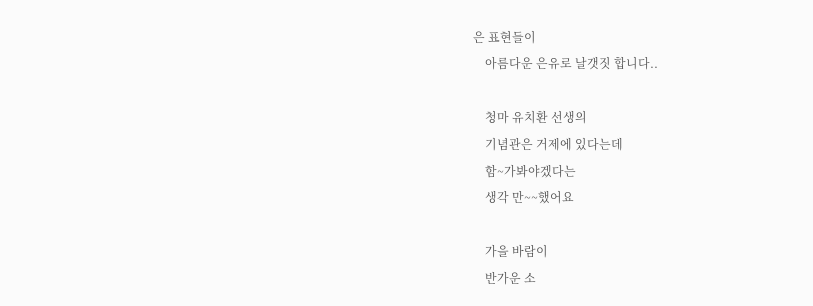은 표현들이
    아름다운 은유로 날갯짓 합니다..

    청마 유치환 선생의
    기념관은 거제에 있다는데
    함~가봐야겠다는
    생각 만~~했어요

    가을 바람이
    반가운 소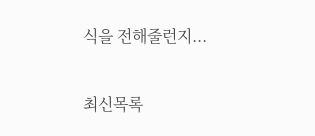식을 전해줄런지...

최신목록